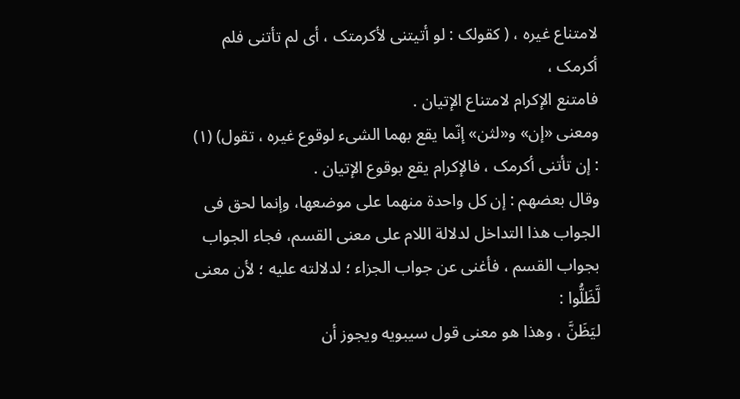لامتناع غیره ، ( کقولک : لو أتیتنی لأکرمتک ، أی لم تأتنی فلم أکرمک ،
فامتنع الإکرام لامتناع الإتیان .
ومعنى «إن» و«لثن» إنّما یقع بهما الشیء لوقوع غیره ، تقول) (۱) : إن تأتنی أکرمک ، فالإکرام یقع بوقوع الإتیان .
وقال بعضهم : إن کل واحدة منهما على موضعها، وإنما لحق فی الجواب هذا التداخل لدلالة اللام على معنى القسم، فجاء الجواب بجواب القسم ، فأغنی عن جواب الجزاء ؛ لدلالته علیه ؛ لأن معنى لَّظَلُّوا :
لیَظَنَّ ، وهذا هو معنى قول سیبویه ویجوز أن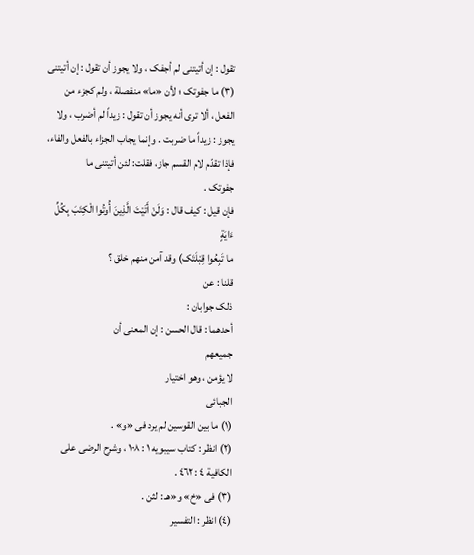تقول : إن أتیتنی لم أجفک ، ولا یجوز أن تقول : إن أتیتنی (۳) ما جفوتک ؛ لأن «ما» منفصلة ، ولم کجزء من الفعل ، ألا ترى أنه یجوز أن تقول : زیداً لم أضرب ، ولا یجوز : زیداً ما ضربت . وإنما یجاب الجزاء بالفعل والفاء، فإذا تقدّم لام القسم جاز، فقلت: لئن أتیتنی ما
جفوتک .
فإن قیل : کیف قال : وَلَنْ أَتَیْتَ الَّذِینَ أُوتُوا الْکِتَبَ بِکُلِّ ءَایَةٍ
ما تَبِعُوا قِبْلَتَک) وقد آمن منهم خلق ؟
قلنا : عن
ذلک جوابان :
أحدهما : قال الحسن : إن المعنى أن
جمیعهم
لا یؤمن ، وهو اختیار
الجبائی
(١) ما بین القوسین لم یرد فی «و» .
(۲) انظر : کتاب سیبویه ۱ : ۱۰۸ ، وشرح الرضی على الکافیة ٤ : ٤٦٢ .
(۳) فی «خ» و«هـ : لثن .
(٤) انظر : التفسیر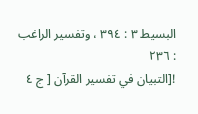البسیط ٣ : ٣٩٤ ، وتفسیر الراغب : ٢٣٦
![التبيان في تفسير القرآن [ ج ٤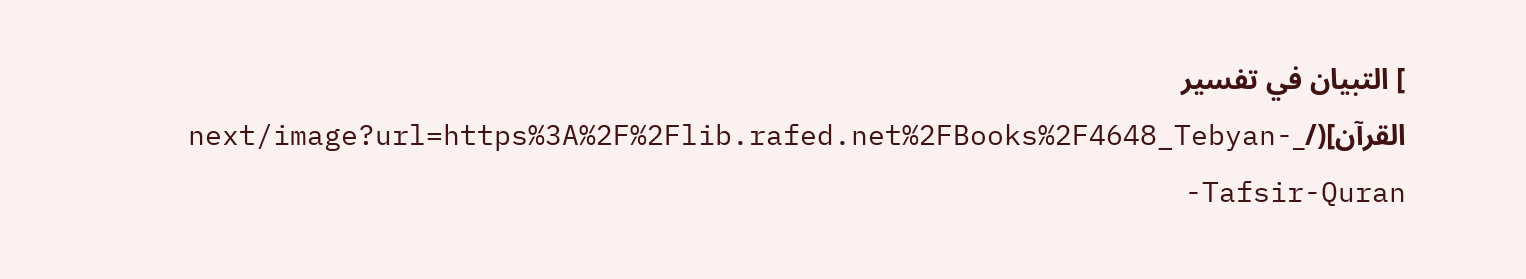] التبيان في تفسير القرآن](/_next/image?url=https%3A%2F%2Flib.rafed.net%2FBooks%2F4648_Tebyan-Tafsir-Quran-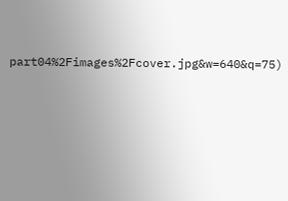part04%2Fimages%2Fcover.jpg&w=640&q=75)